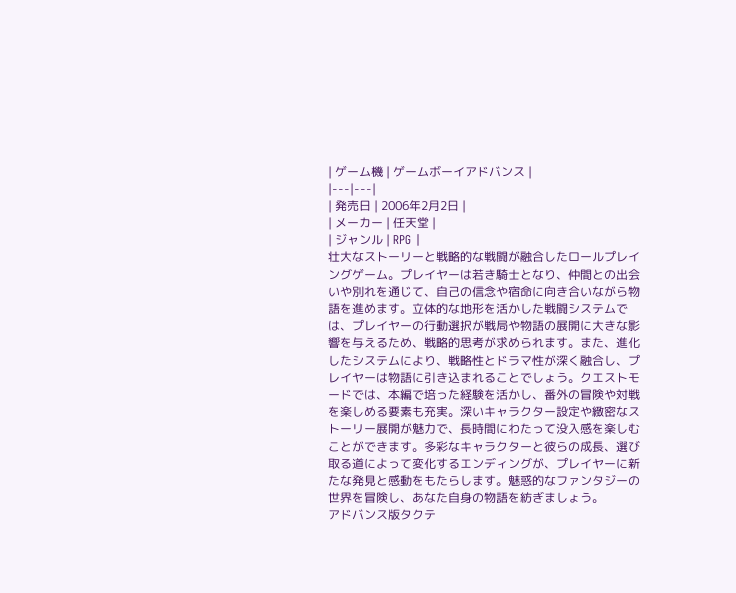| ゲーム機 | ゲームボーイアドバンス |
|---|---|
| 発売日 | 2006年2月2日 |
| メーカー | 任天堂 |
| ジャンル | RPG |
壮大なストーリーと戦略的な戦闘が融合したロールプレイングゲーム。プレイヤーは若き騎士となり、仲間との出会いや別れを通じて、自己の信念や宿命に向き合いながら物語を進めます。立体的な地形を活かした戦闘システムでは、プレイヤーの行動選択が戦局や物語の展開に大きな影響を与えるため、戦略的思考が求められます。また、進化したシステムにより、戦略性とドラマ性が深く融合し、プレイヤーは物語に引き込まれることでしょう。クエストモードでは、本編で培った経験を活かし、番外の冒険や対戦を楽しめる要素も充実。深いキャラクター設定や緻密なストーリー展開が魅力で、長時間にわたって没入感を楽しむことができます。多彩なキャラクターと彼らの成長、選び取る道によって変化するエンディングが、プレイヤーに新たな発見と感動をもたらします。魅惑的なファンタジーの世界を冒険し、あなた自身の物語を紡ぎましょう。
アドバンス版タクテ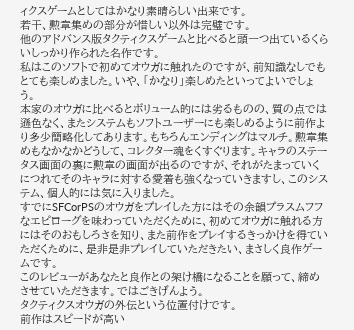ィクスゲームとしてはかなり素晴らしい出来です。
若干、勲章集めの部分が惜しい以外は完璧です。
他のアドバンス版タクティクスゲームと比べると頭一つ出ているくらいしっかり作られた名作です。
私はこのソフトで初めてオウガに触れたのですが、前知識なしでもとても楽しめました。いや、「かなり」楽しめたといってよいでしょう。
本家のオウガに比べるとボリューム的には劣るものの、質の点では遜色なく、またシステムもソフトユーザーにも楽しめるように前作より多少簡略化してあります。もちろんエンディングはマルチ。勲章集めもなかなかどうして、コレクター魂をくすぐります。キャラのステータス画面の裏に勲章の画面が出るのですが、それがたまっていくにつれてそのキャラに対する愛着も強くなっていきますし、このシステム、個人的には気に入りました。
すでにSFCorPSのオウガをプレイした方にはその余韻プラスムフフなエピローグを味わっていただくために、初めてオウガに触れる方にはそのおもしろさを知り、また前作をプレイするきっかけを得ていただくために、是非是非プレイしていただきたい、まさしく良作ゲームです。
このレビューがあなたと良作との架け橋になることを願って、締めさせていただきます。ではごきげんよう。
タクティクスオウガの外伝という位置付けです。
前作はスピードが高い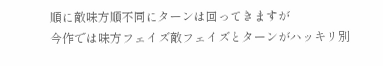順に敵味方順不同にターンは回ってきますが
今作では味方フェイズ敵フェイズとターンがハッキリ別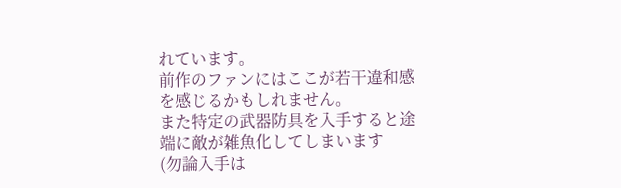れています。
前作のファンにはここが若干違和感を感じるかもしれません。
また特定の武器防具を入手すると途端に敵が雑魚化してしまいます
(勿論入手は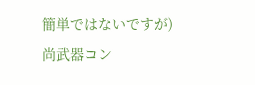簡単ではないですが)
尚武器コン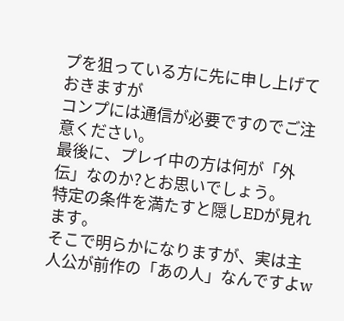プを狙っている方に先に申し上げておきますが
コンプには通信が必要ですのでご注意ください。
最後に、プレイ中の方は何が「外伝」なのか?とお思いでしょう。
特定の条件を満たすと隠しEDが見れます。
そこで明らかになりますが、実は主人公が前作の「あの人」なんですよw